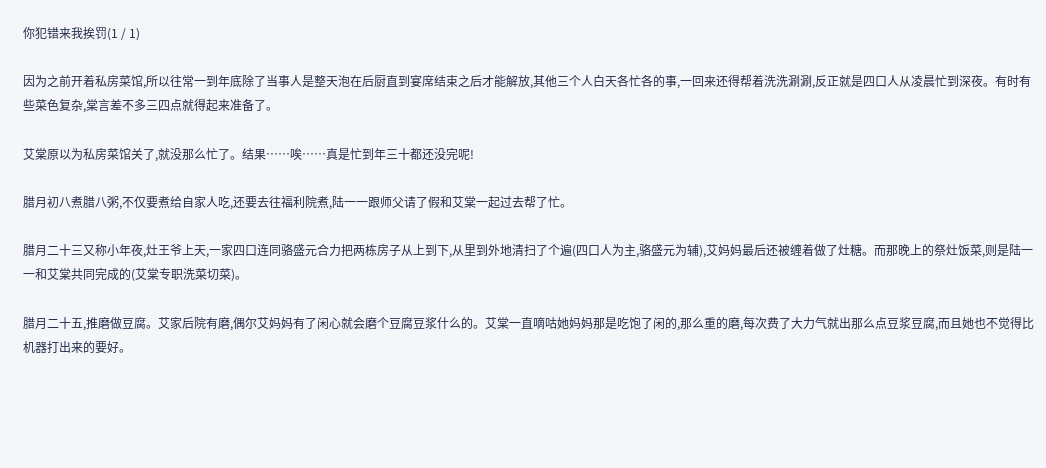你犯错来我挨罚(1 / 1)

因为之前开着私房菜馆,所以往常一到年底除了当事人是整天泡在后厨直到宴席结束之后才能解放,其他三个人白天各忙各的事,一回来还得帮着洗洗涮涮,反正就是四口人从凌晨忙到深夜。有时有些菜色复杂,棠言差不多三四点就得起来准备了。

艾棠原以为私房菜馆关了,就没那么忙了。结果……唉……真是忙到年三十都还没完呢!

腊月初八煮腊八粥,不仅要煮给自家人吃,还要去往福利院煮,陆一一跟师父请了假和艾棠一起过去帮了忙。

腊月二十三又称小年夜,灶王爷上天,一家四口连同骆盛元合力把两栋房子从上到下,从里到外地清扫了个遍(四口人为主,骆盛元为辅),艾妈妈最后还被缠着做了灶糖。而那晚上的祭灶饭菜,则是陆一一和艾棠共同完成的(艾棠专职洗菜切菜)。

腊月二十五,推磨做豆腐。艾家后院有磨,偶尔艾妈妈有了闲心就会磨个豆腐豆浆什么的。艾棠一直嘀咕她妈妈那是吃饱了闲的,那么重的磨,每次费了大力气就出那么点豆浆豆腐,而且她也不觉得比机器打出来的要好。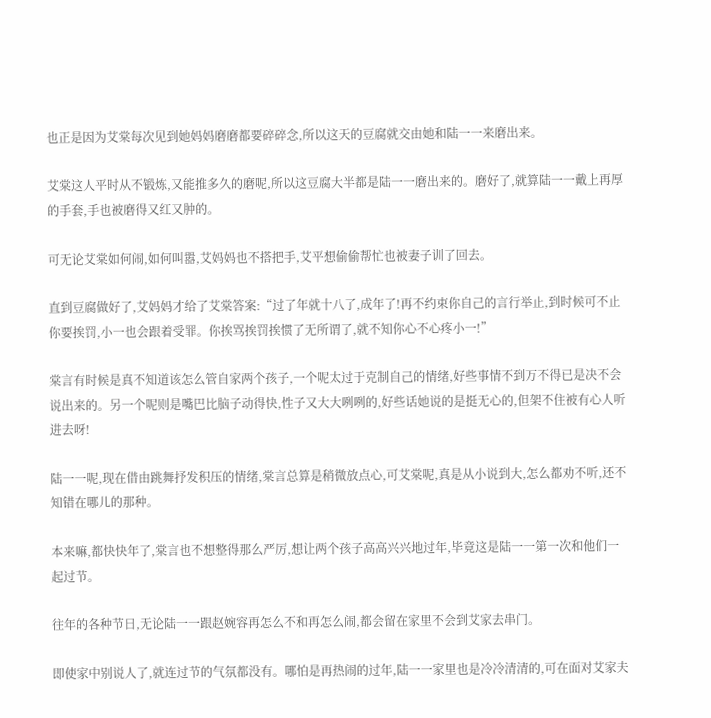也正是因为艾棠每次见到她妈妈磨磨都要碎碎念,所以这天的豆腐就交由她和陆一一来磨出来。

艾棠这人平时从不锻炼,又能推多久的磨呢,所以这豆腐大半都是陆一一磨出来的。磨好了,就算陆一一戴上再厚的手套,手也被磨得又红又肿的。

可无论艾棠如何闹,如何叫嚣,艾妈妈也不搭把手,艾平想偷偷帮忙也被妻子训了回去。

直到豆腐做好了,艾妈妈才给了艾棠答案:“过了年就十八了,成年了!再不约束你自己的言行举止,到时候可不止你要挨罚,小一也会跟着受罪。你挨骂挨罚挨惯了无所谓了,就不知你心不心疼小一!”

棠言有时候是真不知道该怎么管自家两个孩子,一个呢太过于克制自己的情绪,好些事情不到万不得已是决不会说出来的。另一个呢则是嘴巴比脑子动得快,性子又大大咧咧的,好些话她说的是挺无心的,但架不住被有心人听进去呀!

陆一一呢,现在借由跳舞抒发积压的情绪,棠言总算是稍微放点心,可艾棠呢,真是从小说到大,怎么都劝不听,还不知错在哪儿的那种。

本来嘛,都快快年了,棠言也不想整得那么严厉,想让两个孩子高高兴兴地过年,毕竟这是陆一一第一次和他们一起过节。

往年的各种节日,无论陆一一跟赵婉容再怎么不和再怎么闹,都会留在家里不会到艾家去串门。

即使家中别说人了,就连过节的气氛都没有。哪怕是再热闹的过年,陆一一家里也是冷冷清清的,可在面对艾家夫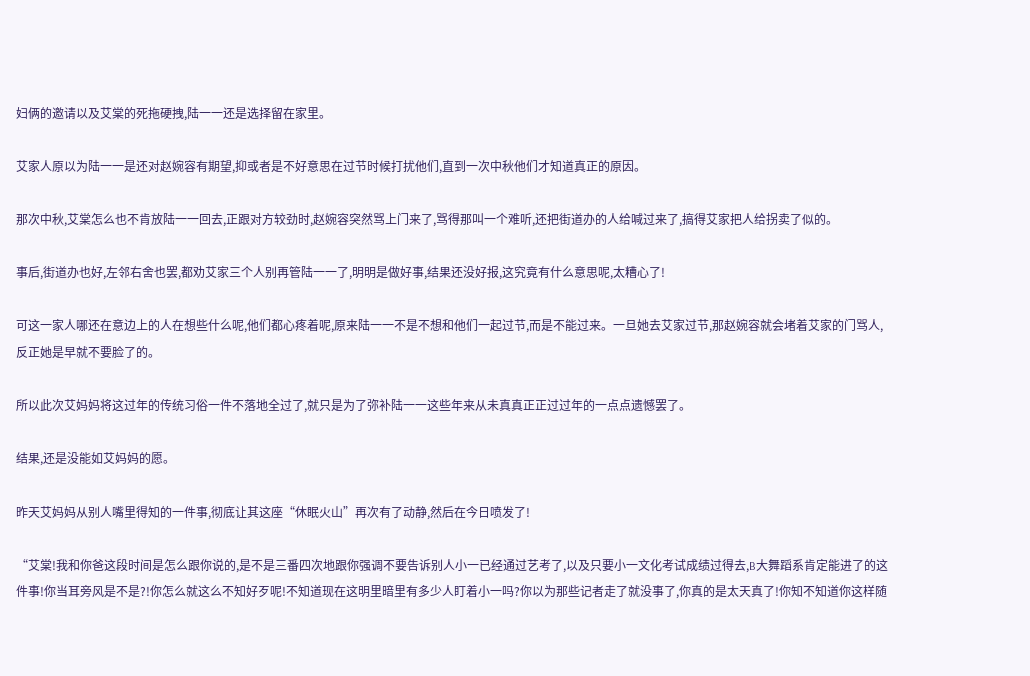妇俩的邀请以及艾棠的死拖硬拽,陆一一还是选择留在家里。

艾家人原以为陆一一是还对赵婉容有期望,抑或者是不好意思在过节时候打扰他们,直到一次中秋他们才知道真正的原因。

那次中秋,艾棠怎么也不肯放陆一一回去,正跟对方较劲时,赵婉容突然骂上门来了,骂得那叫一个难听,还把街道办的人给喊过来了,搞得艾家把人给拐卖了似的。

事后,街道办也好,左邻右舍也罢,都劝艾家三个人别再管陆一一了,明明是做好事,结果还没好报,这究竟有什么意思呢,太糟心了!

可这一家人哪还在意边上的人在想些什么呢,他们都心疼着呢,原来陆一一不是不想和他们一起过节,而是不能过来。一旦她去艾家过节,那赵婉容就会堵着艾家的门骂人,反正她是早就不要脸了的。

所以此次艾妈妈将这过年的传统习俗一件不落地全过了,就只是为了弥补陆一一这些年来从未真真正正过过年的一点点遗憾罢了。

结果,还是没能如艾妈妈的愿。

昨天艾妈妈从别人嘴里得知的一件事,彻底让其这座“休眠火山”再次有了动静,然后在今日喷发了!

“艾棠!我和你爸这段时间是怎么跟你说的,是不是三番四次地跟你强调不要告诉别人小一已经通过艺考了,以及只要小一文化考试成绩过得去,B大舞蹈系肯定能进了的这件事!你当耳旁风是不是?!你怎么就这么不知好歹呢!不知道现在这明里暗里有多少人盯着小一吗?你以为那些记者走了就没事了,你真的是太天真了!你知不知道你这样随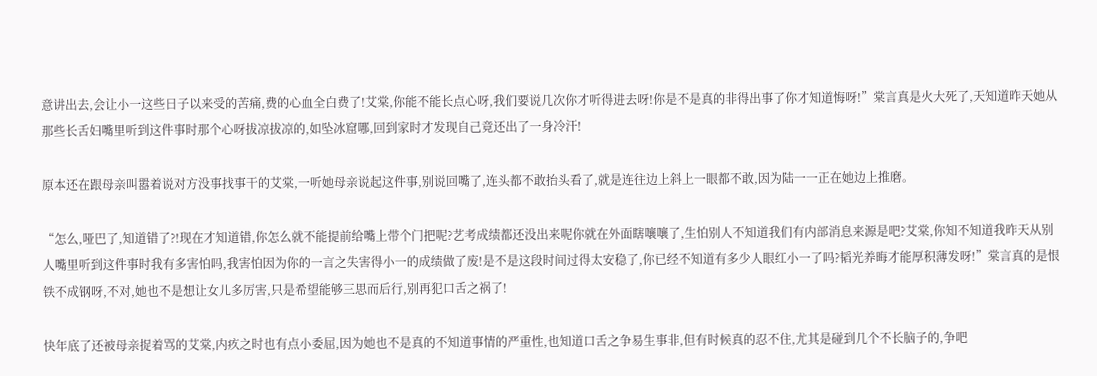意讲出去,会让小一这些日子以来受的苦痛,费的心血全白费了!艾棠,你能不能长点心呀,我们要说几次你才听得进去呀!你是不是真的非得出事了你才知道悔呀!”棠言真是火大死了,天知道昨天她从那些长舌妇嘴里听到这件事时那个心呀拔凉拔凉的,如坠冰窟哪,回到家时才发现自己竟还出了一身冷汗!

原本还在跟母亲叫嚣着说对方没事找事干的艾棠,一听她母亲说起这件事,别说回嘴了,连头都不敢抬头看了,就是连往边上斜上一眼都不敢,因为陆一一正在她边上推磨。

“怎么,哑巴了,知道错了?!现在才知道错,你怎么就不能提前给嘴上带个门把呢?艺考成绩都还没出来呢你就在外面瞎嚷嚷了,生怕别人不知道我们有内部消息来源是吧?艾棠,你知不知道我昨天从别人嘴里听到这件事时我有多害怕吗,我害怕因为你的一言之失害得小一的成绩做了废!是不是这段时间过得太安稳了,你已经不知道有多少人眼红小一了吗?韬光养晦才能厚积薄发呀!”棠言真的是恨铁不成钢呀,不对,她也不是想让女儿多厉害,只是希望能够三思而后行,别再犯口舌之祸了!

快年底了还被母亲捉着骂的艾棠,内疚之时也有点小委屈,因为她也不是真的不知道事情的严重性,也知道口舌之争易生事非,但有时候真的忍不住,尤其是碰到几个不长脑子的,争吧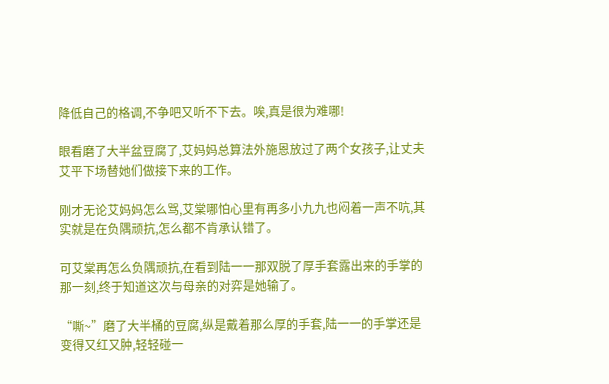降低自己的格调,不争吧又听不下去。唉,真是很为难哪!

眼看磨了大半盆豆腐了,艾妈妈总算法外施恩放过了两个女孩子,让丈夫艾平下场替她们做接下来的工作。

刚才无论艾妈妈怎么骂,艾棠哪怕心里有再多小九九也闷着一声不吭,其实就是在负隅顽抗,怎么都不肯承认错了。

可艾棠再怎么负隅顽抗,在看到陆一一那双脱了厚手套露出来的手掌的那一刻,终于知道这次与母亲的对弈是她输了。

“嘶~”磨了大半桶的豆腐,纵是戴着那么厚的手套,陆一一的手掌还是变得又红又肿,轻轻碰一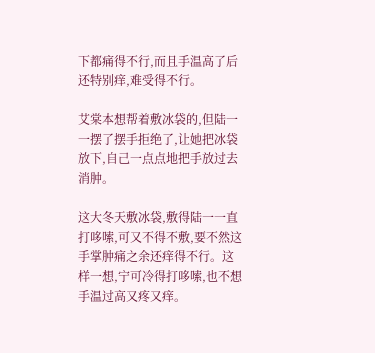下都痛得不行,而且手温高了后还特别痒,难受得不行。

艾棠本想帮着敷冰袋的,但陆一一摆了摆手拒绝了,让她把冰袋放下,自己一点点地把手放过去消肿。

这大冬天敷冰袋,敷得陆一一直打哆嗦,可又不得不敷,要不然这手掌肿痛之余还痒得不行。这样一想,宁可冷得打哆嗦,也不想手温过高又疼又痒。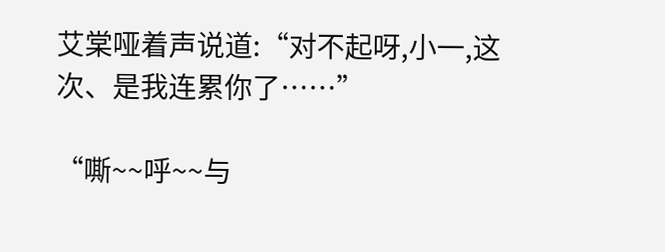艾棠哑着声说道:“对不起呀,小一,这次、是我连累你了……”

“嘶~~呼~~与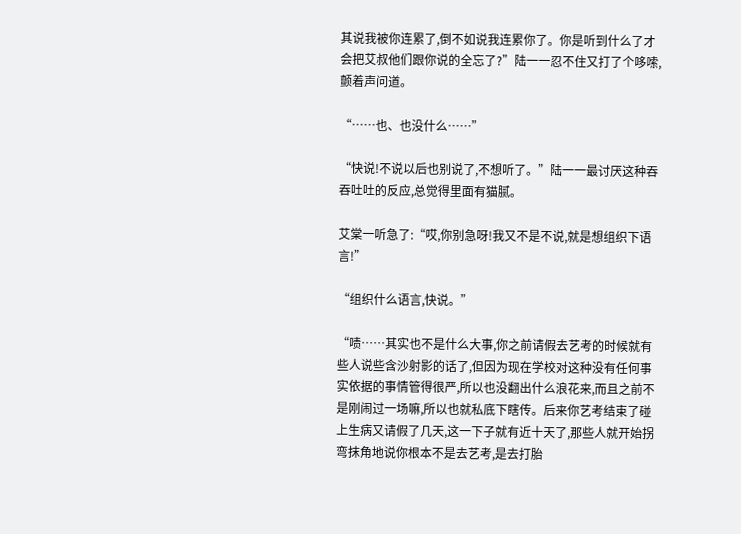其说我被你连累了,倒不如说我连累你了。你是听到什么了才会把艾叔他们跟你说的全忘了?”陆一一忍不住又打了个哆嗦,颤着声问道。

“……也、也没什么……”

“快说!不说以后也别说了,不想听了。”陆一一最讨厌这种吞吞吐吐的反应,总觉得里面有猫腻。

艾棠一听急了:“哎,你别急呀!我又不是不说,就是想组织下语言!”

“组织什么语言,快说。”

“啧……其实也不是什么大事,你之前请假去艺考的时候就有些人说些含沙射影的话了,但因为现在学校对这种没有任何事实依据的事情管得很严,所以也没翻出什么浪花来,而且之前不是刚闹过一场嘛,所以也就私底下瞎传。后来你艺考结束了碰上生病又请假了几天,这一下子就有近十天了,那些人就开始拐弯抹角地说你根本不是去艺考,是去打胎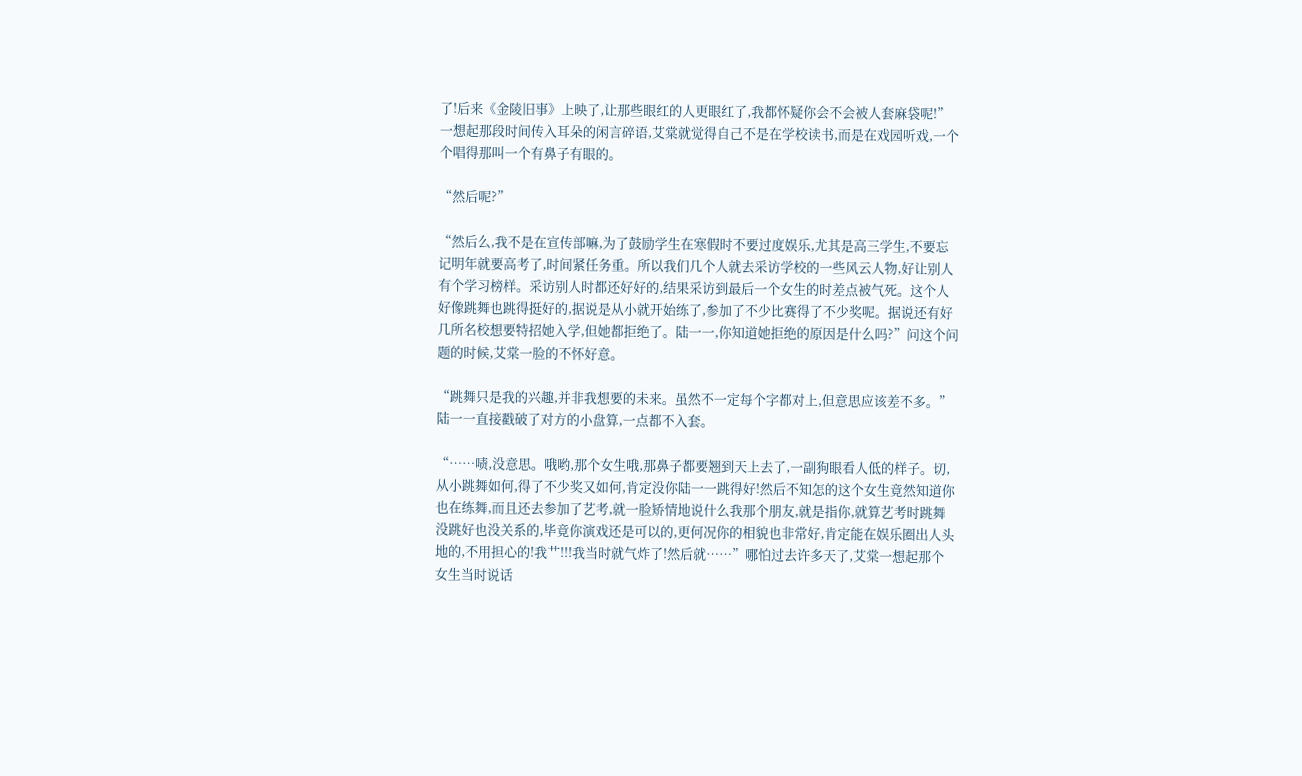了!后来《金陵旧事》上映了,让那些眼红的人更眼红了,我都怀疑你会不会被人套麻袋呢!”一想起那段时间传入耳朵的闲言碎语,艾棠就觉得自己不是在学校读书,而是在戏园听戏,一个个唱得那叫一个有鼻子有眼的。

“然后呢?”

“然后么,我不是在宣传部嘛,为了鼓励学生在寒假时不要过度娱乐,尤其是高三学生,不要忘记明年就要高考了,时间紧任务重。所以我们几个人就去采访学校的一些风云人物,好让别人有个学习榜样。采访别人时都还好好的,结果采访到最后一个女生的时差点被气死。这个人好像跳舞也跳得挺好的,据说是从小就开始练了,参加了不少比赛得了不少奖呢。据说还有好几所名校想要特招她入学,但她都拒绝了。陆一一,你知道她拒绝的原因是什么吗?”问这个问题的时候,艾棠一脸的不怀好意。

“跳舞只是我的兴趣,并非我想要的未来。虽然不一定每个字都对上,但意思应该差不多。”陆一一直接戳破了对方的小盘算,一点都不入套。

“……啧,没意思。哦哟,那个女生哦,那鼻子都要翘到天上去了,一副狗眼看人低的样子。切,从小跳舞如何,得了不少奖又如何,肯定没你陆一一跳得好!然后不知怎的这个女生竟然知道你也在练舞,而且还去参加了艺考,就一脸矫情地说什么我那个朋友,就是指你,就算艺考时跳舞没跳好也没关系的,毕竟你演戏还是可以的,更何况你的相貌也非常好,肯定能在娱乐圈出人头地的,不用担心的!我艹!!!我当时就气炸了!然后就……”哪怕过去许多天了,艾棠一想起那个女生当时说话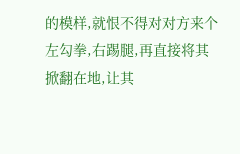的模样,就恨不得对对方来个左勾拳,右踢腿,再直接将其掀翻在地,让其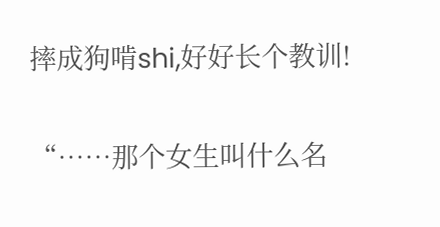摔成狗啃shi,好好长个教训!

“……那个女生叫什么名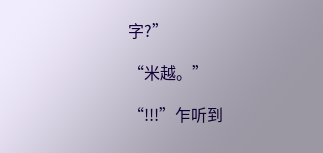字?”

“米越。”

“!!!”乍听到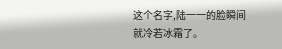这个名字,陆一一的脸瞬间就冷若冰霜了。